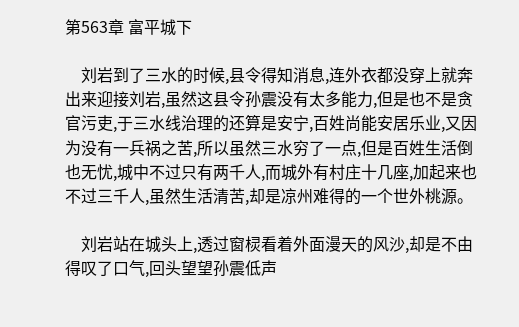第563章 富平城下

    刘岩到了三水的时候,县令得知消息,连外衣都没穿上就奔出来迎接刘岩,虽然这县令孙震没有太多能力,但是也不是贪官污吏,于三水线治理的还算是安宁,百姓尚能安居乐业,又因为没有一兵祸之苦,所以虽然三水穷了一点,但是百姓生活倒也无忧,城中不过只有两千人,而城外有村庄十几座,加起来也不过三千人,虽然生活清苦,却是凉州难得的一个世外桃源。

    刘岩站在城头上,透过窗棂看着外面漫天的风沙,却是不由得叹了口气,回头望望孙震低声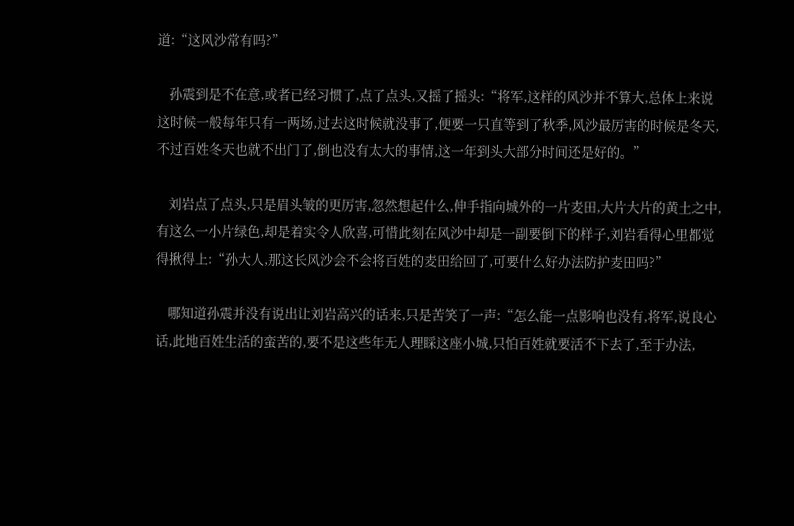道:“这风沙常有吗?”

    孙震到是不在意,或者已经习惯了,点了点头,又摇了摇头:“将军,这样的风沙并不算大,总体上来说这时候一般每年只有一两场,过去这时候就没事了,便要一只直等到了秋季,风沙最厉害的时候是冬天,不过百姓冬天也就不出门了,倒也没有太大的事情,这一年到头大部分时间还是好的。”

    刘岩点了点头,只是眉头皱的更厉害,忽然想起什么,伸手指向城外的一片麦田,大片大片的黄土之中,有这么一小片绿色,却是着实令人欣喜,可惜此刻在风沙中却是一副要倒下的样子,刘岩看得心里都觉得揪得上:“孙大人,那这长风沙会不会将百姓的麦田给回了,可要什么好办法防护麦田吗?”

    哪知道孙震并没有说出让刘岩高兴的话来,只是苦笑了一声:“怎么能一点影响也没有,将军,说良心话,此地百姓生活的蛮苦的,要不是这些年无人理睬这座小城,只怕百姓就要活不下去了,至于办法,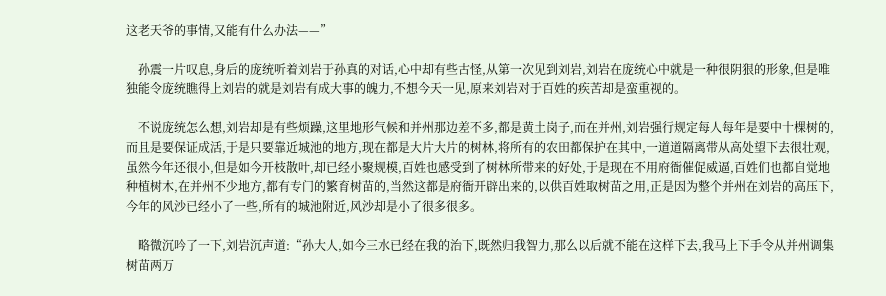这老天爷的事情,又能有什么办法——”

    孙震一片叹息,身后的庞统听着刘岩于孙真的对话,心中却有些古怪,从第一次见到刘岩,刘岩在庞统心中就是一种很阴狠的形象,但是唯独能令庞统瞧得上刘岩的就是刘岩有成大事的魄力,不想今天一见,原来刘岩对于百姓的疾苦却是蛮重视的。

    不说庞统怎么想,刘岩却是有些烦躁,这里地形气候和并州那边差不多,都是黄土岗子,而在并州,刘岩强行规定每人每年是要中十棵树的,而且是要保证成活,于是只要靠近城池的地方,现在都是大片大片的树林,将所有的农田都保护在其中,一道道隔离带从高处望下去很壮观,虽然今年还很小,但是如今开枝散叶,却已经小聚规模,百姓也感受到了树林所带来的好处,于是现在不用府衙催促威逼,百姓们也都自觉地种植树木,在并州不少地方,都有专门的繁育树苗的,当然这都是府衙开辟出来的,以供百姓取树苗之用,正是因为整个并州在刘岩的高压下,今年的风沙已经小了一些,所有的城池附近,风沙却是小了很多很多。

    略微沉吟了一下,刘岩沉声道:“孙大人,如今三水已经在我的治下,既然归我智力,那么以后就不能在这样下去,我马上下手令从并州调集树苗两万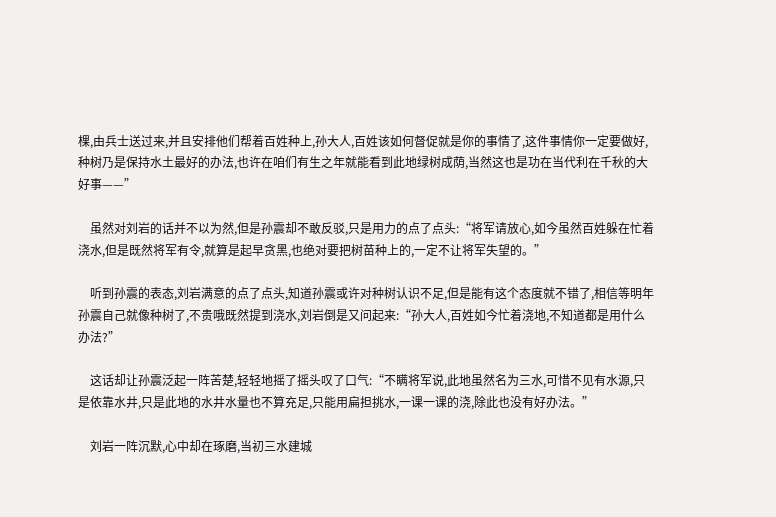棵,由兵士送过来,并且安排他们帮着百姓种上,孙大人,百姓该如何督促就是你的事情了,这件事情你一定要做好,种树乃是保持水土最好的办法,也许在咱们有生之年就能看到此地绿树成荫,当然这也是功在当代利在千秋的大好事——”

    虽然对刘岩的话并不以为然,但是孙震却不敢反驳,只是用力的点了点头:“将军请放心,如今虽然百姓躲在忙着浇水,但是既然将军有令,就算是起早贪黑,也绝对要把树苗种上的,一定不让将军失望的。”

    听到孙震的表态,刘岩满意的点了点头,知道孙震或许对种树认识不足,但是能有这个态度就不错了,相信等明年孙震自己就像种树了,不贵哦既然提到浇水,刘岩倒是又问起来:“孙大人,百姓如今忙着浇地,不知道都是用什么办法?”

    这话却让孙震泛起一阵苦楚,轻轻地摇了摇头叹了口气:“不瞒将军说,此地虽然名为三水,可惜不见有水源,只是依靠水井,只是此地的水井水量也不算充足,只能用扁担挑水,一课一课的浇,除此也没有好办法。”

    刘岩一阵沉默,心中却在琢磨,当初三水建城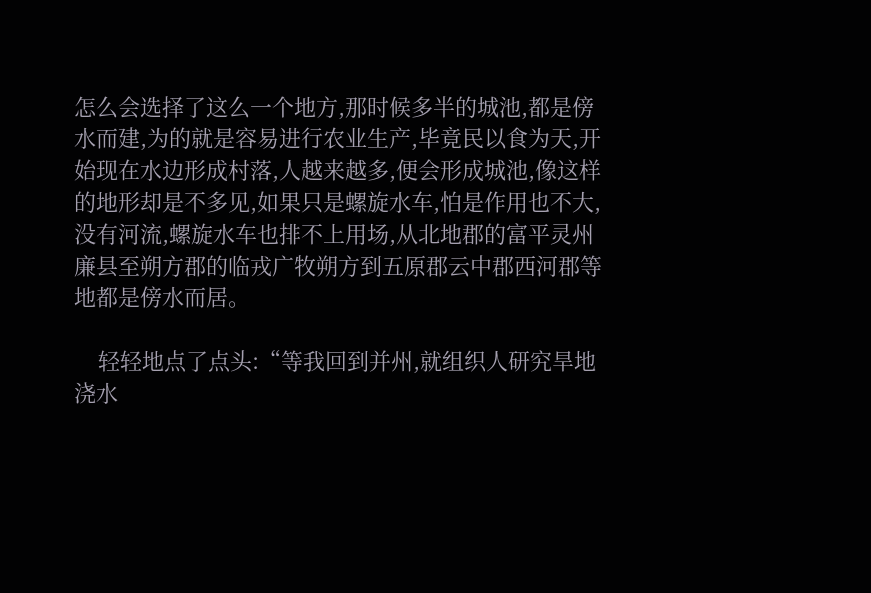怎么会选择了这么一个地方,那时候多半的城池,都是傍水而建,为的就是容易进行农业生产,毕竟民以食为天,开始现在水边形成村落,人越来越多,便会形成城池,像这样的地形却是不多见,如果只是螺旋水车,怕是作用也不大,没有河流,螺旋水车也排不上用场,从北地郡的富平灵州廉县至朔方郡的临戎广牧朔方到五原郡云中郡西河郡等地都是傍水而居。

    轻轻地点了点头:“等我回到并州,就组织人研究旱地浇水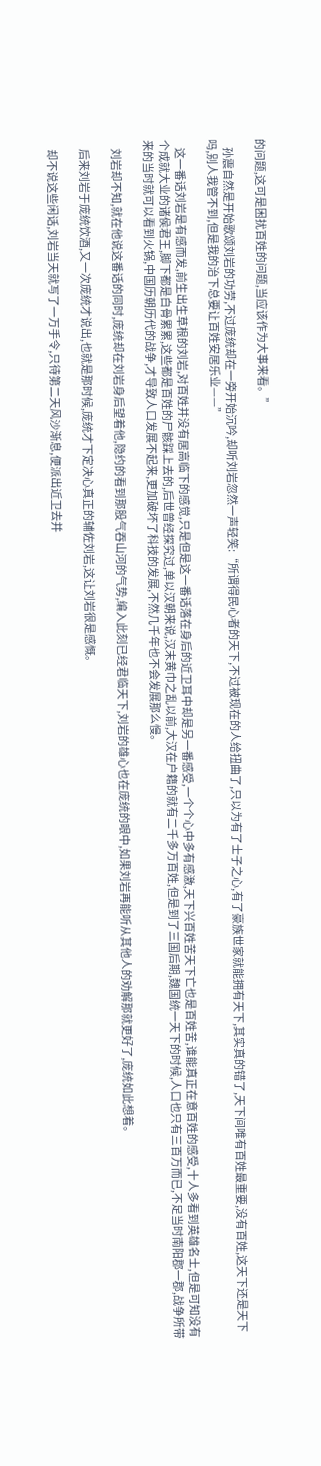的问题,这可是困扰百姓的问题,当应该作为大事来看。”

    孙震自然是开始歌颂刘岩的功劳,不过庞统却在一旁开始沉吟,却听刘岩忽然一声轻笑:“所谓得民心者的天下,不过被现在的人给扭曲了,只以为有了士子之心,有了豪族世家就能拥有天下,其实真的错了,天下间唯有百姓最重要,没有百姓,这天下还是天下吗,别人我管不到,但是我的治下总要让百姓安居乐业——”

    这一番话刘岩是有感而发,前生出生草根的刘岩,对百姓并没有居高临下的感觉,只是但是这一番话落在身后的近卫耳中却是另一番感受,一个个心中多有感激,天下兴百姓苦天下亡也是百姓苦,谁能真正在意百姓的感受,十人多看到英雄名士,但是可知没有个成就大业的诸侯君王,脚下都是白骨累累,这些都是百姓的尸骸踩上去的,后世曾经探究过,单以汉朝来说,汉末黄巾之乱以前,大汉在户籍的就有二千多万百姓,但是到了三国后期,魏国统一天下的时候,人口也只有三百万而已,不足当时南阳郡一郡,战争所带来的当时就可以看到火锅,中国历朝历代的战争,才导致人口发展不起来,更加破坏了科技的发展,不然几千年也不会发展那么慢。

    刘岩却不知,就在他说这番话的同时,庞统却在刘岩身后望着他,隐约的看到那股气吞山河的气势,编入此刻已经君临天下,刘岩的雄心也在庞统的眼中,如果刘岩再能听从其他人的劝解那就更好了,庞统如此想着。

    后来刘岩于庞统饮酒,又一次庞统才说出,也就是那时候,庞统才下定决心真正的辅佐刘岩,这让刘岩很是感慨。

    却不说这些闲话,刘岩当天就写了一万手令,只待第二天风沙渐息,便派出近卫去并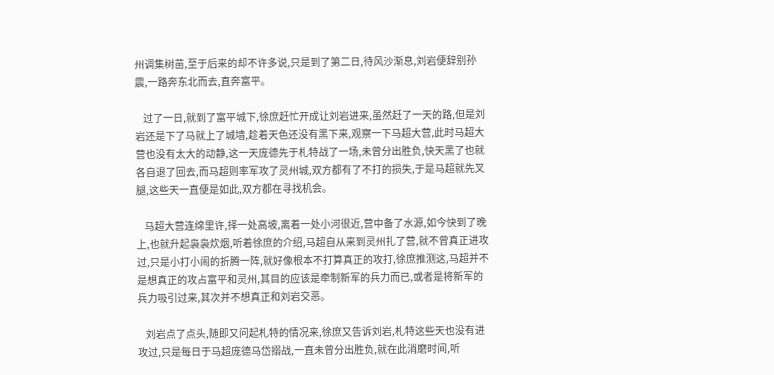州调集树苗,至于后来的却不许多说,只是到了第二日,待风沙渐息,刘岩便辞别孙震,一路奔东北而去,直奔富平。

    过了一日,就到了富平城下,徐庶赶忙开成让刘岩进来,虽然赶了一天的路,但是刘岩还是下了马就上了城墙,趁着天色还没有黑下来,观察一下马超大营,此时马超大营也没有太大的动静,这一天庞德先于札特战了一场,未曾分出胜负,快天黑了也就各自退了回去,而马超则率军攻了灵州城,双方都有了不打的损失,于是马超就先叉腿,这些天一直便是如此,双方都在寻找机会。

    马超大营连绵里许,择一处高坡,离着一处小河很近,营中备了水源,如今快到了晚上,也就升起袅袅炊烟,听着徐庶的介绍,马超自从来到灵州扎了营,就不曾真正进攻过,只是小打小闹的折腾一阵,就好像根本不打算真正的攻打,徐庶推测这,马超并不是想真正的攻占富平和灵州,其目的应该是牵制新军的兵力而已,或者是将新军的兵力吸引过来,其次并不想真正和刘岩交恶。

    刘岩点了点头,随即又问起札特的情况来,徐庶又告诉刘岩,札特这些天也没有进攻过,只是每日于马超庞德马岱搦战,一直未曾分出胜负,就在此消磨时间,听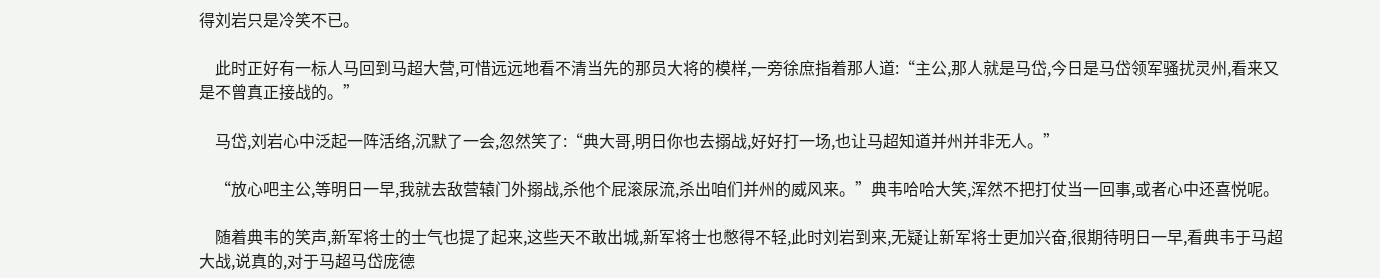得刘岩只是冷笑不已。

    此时正好有一标人马回到马超大营,可惜远远地看不清当先的那员大将的模样,一旁徐庶指着那人道:“主公,那人就是马岱,今日是马岱领军骚扰灵州,看来又是不曾真正接战的。”

    马岱,刘岩心中泛起一阵活络,沉默了一会,忽然笑了:“典大哥,明日你也去搦战,好好打一场,也让马超知道并州并非无人。”

    “放心吧主公,等明日一早,我就去敌营辕门外搦战,杀他个屁滚尿流,杀出咱们并州的威风来。”典韦哈哈大笑,浑然不把打仗当一回事,或者心中还喜悦呢。

    随着典韦的笑声,新军将士的士气也提了起来,这些天不敢出城,新军将士也憋得不轻,此时刘岩到来,无疑让新军将士更加兴奋,很期待明日一早,看典韦于马超大战,说真的,对于马超马岱庞德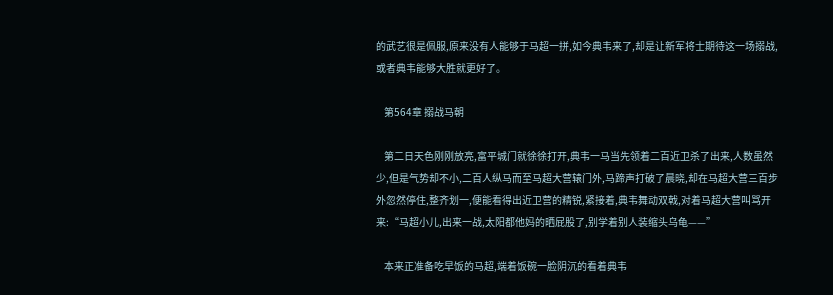的武艺很是佩服,原来没有人能够于马超一拼,如今典韦来了,却是让新军将士期待这一场搦战,或者典韦能够大胜就更好了。

    第564章 搦战马朝

    第二日天色刚刚放亮,富平城门就徐徐打开,典韦一马当先领着二百近卫杀了出来,人数虽然少,但是气势却不小,二百人纵马而至马超大营辕门外,马蹄声打破了晨晓,却在马超大营三百步外忽然停住,整齐划一,便能看得出近卫营的精锐,紧接着,典韦舞动双戟,对着马超大营叫骂开来:“马超小儿,出来一战,太阳都他妈的晒屁股了,别学着别人装缩头乌龟——”

    本来正准备吃早饭的马超,端着饭碗一脸阴沉的看着典韦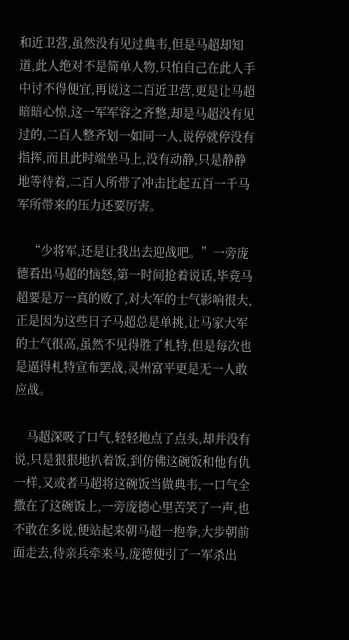和近卫营,虽然没有见过典韦,但是马超却知道,此人绝对不是简单人物,只怕自己在此人手中讨不得便宜,再说这二百近卫营,更是让马超暗暗心惊,这一军军容之齐整,却是马超没有见过的,二百人整齐划一如同一人,说停就停没有指挥,而且此时端坐马上,没有动静,只是静静地等待着,二百人所带了冲击比起五百一千马军所带来的压力还要厉害。

    “少将军,还是让我出去迎战吧。”一旁庞德看出马超的恼怒,第一时间抢着说话,毕竟马超要是万一真的败了,对大军的士气影响很大,正是因为这些日子马超总是单挑,让马家大军的士气很高,虽然不见得胜了札特,但是每次也是逼得札特宣布罢战,灵州富平更是无一人敢应战。

    马超深吸了口气,轻轻地点了点头,却并没有说,只是狠狠地扒着饭,到仿佛这碗饭和他有仇一样,又或者马超将这碗饭当做典韦,一口气全撒在了这碗饭上,一旁庞德心里苦笑了一声,也不敢在多说,便站起来朝马超一抱拳,大步朝前面走去,待亲兵牵来马,庞德便引了一军杀出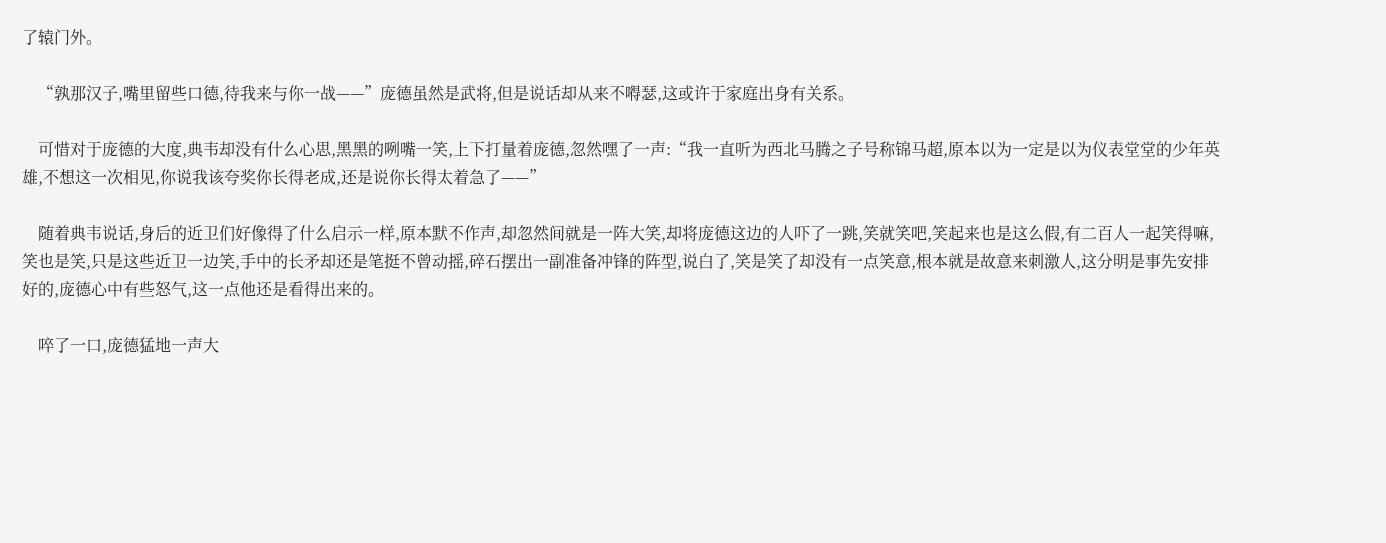了辕门外。

    “孰那汉子,嘴里留些口德,待我来与你一战——”庞德虽然是武将,但是说话却从来不嘚瑟,这或许于家庭出身有关系。

    可惜对于庞德的大度,典韦却没有什么心思,黑黑的咧嘴一笑,上下打量着庞德,忽然嘿了一声:“我一直听为西北马腾之子号称锦马超,原本以为一定是以为仪表堂堂的少年英雄,不想这一次相见,你说我该夸奖你长得老成,还是说你长得太着急了——”

    随着典韦说话,身后的近卫们好像得了什么启示一样,原本默不作声,却忽然间就是一阵大笑,却将庞德这边的人吓了一跳,笑就笑吧,笑起来也是这么假,有二百人一起笑得嘛,笑也是笑,只是这些近卫一边笑,手中的长矛却还是笔挺不曾动摇,碎石摆出一副准备冲锋的阵型,说白了,笑是笑了却没有一点笑意,根本就是故意来刺激人,这分明是事先安排好的,庞德心中有些怒气,这一点他还是看得出来的。

    啐了一口,庞德猛地一声大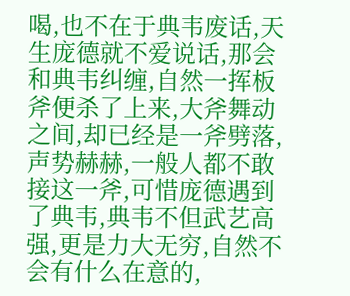喝,也不在于典韦废话,天生庞德就不爱说话,那会和典韦纠缠,自然一挥板斧便杀了上来,大斧舞动之间,却已经是一斧劈落,声势赫赫,一般人都不敢接这一斧,可惜庞德遇到了典韦,典韦不但武艺高强,更是力大无穷,自然不会有什么在意的,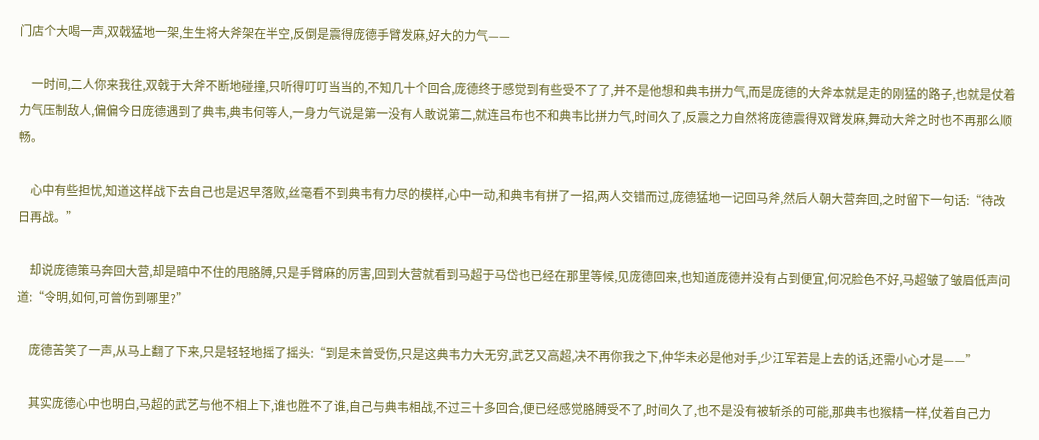门店个大喝一声,双戟猛地一架,生生将大斧架在半空,反倒是震得庞德手臂发麻,好大的力气——

    一时间,二人你来我往,双戟于大斧不断地碰撞,只听得叮叮当当的,不知几十个回合,庞德终于感觉到有些受不了了,并不是他想和典韦拼力气,而是庞德的大斧本就是走的刚猛的路子,也就是仗着力气压制敌人,偏偏今日庞德遇到了典韦,典韦何等人,一身力气说是第一没有人敢说第二,就连吕布也不和典韦比拼力气,时间久了,反震之力自然将庞德震得双臂发麻,舞动大斧之时也不再那么顺畅。

    心中有些担忧,知道这样战下去自己也是迟早落败,丝毫看不到典韦有力尽的模样,心中一动,和典韦有拼了一招,两人交错而过,庞德猛地一记回马斧,然后人朝大营奔回,之时留下一句话:“待改日再战。”

    却说庞德策马奔回大营,却是暗中不住的甩胳膊,只是手臂麻的厉害,回到大营就看到马超于马岱也已经在那里等候,见庞德回来,也知道庞德并没有占到便宜,何况脸色不好,马超皱了皱眉低声问道:“令明,如何,可曾伤到哪里?”

    庞德苦笑了一声,从马上翻了下来,只是轻轻地摇了摇头:“到是未曾受伤,只是这典韦力大无穷,武艺又高超,决不再你我之下,仲华未必是他对手,少江军若是上去的话,还需小心才是——”

    其实庞德心中也明白,马超的武艺与他不相上下,谁也胜不了谁,自己与典韦相战,不过三十多回合,便已经感觉胳膊受不了,时间久了,也不是没有被斩杀的可能,那典韦也猴精一样,仗着自己力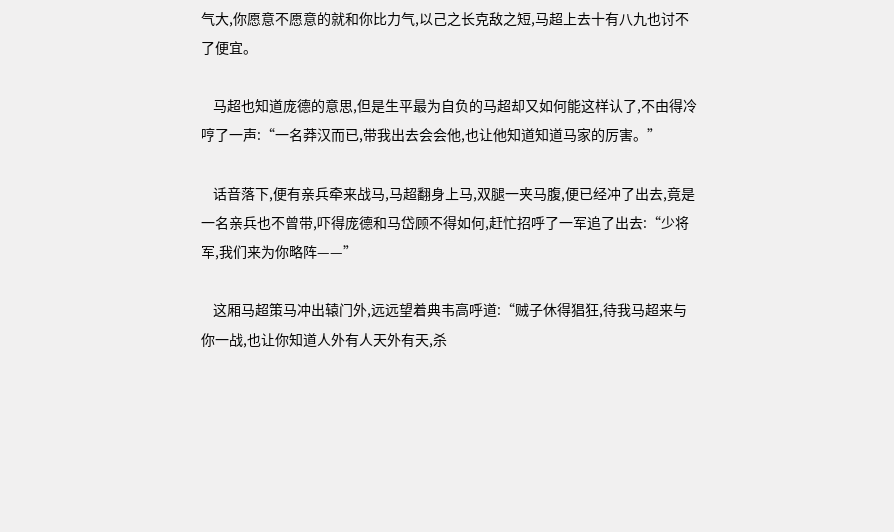气大,你愿意不愿意的就和你比力气,以己之长克敌之短,马超上去十有八九也讨不了便宜。

    马超也知道庞德的意思,但是生平最为自负的马超却又如何能这样认了,不由得冷哼了一声:“一名莽汉而已,带我出去会会他,也让他知道知道马家的厉害。”

    话音落下,便有亲兵牵来战马,马超翻身上马,双腿一夹马腹,便已经冲了出去,竟是一名亲兵也不曾带,吓得庞德和马岱顾不得如何,赶忙招呼了一军追了出去:“少将军,我们来为你略阵——”

    这厢马超策马冲出辕门外,远远望着典韦高呼道:“贼子休得猖狂,待我马超来与你一战,也让你知道人外有人天外有天,杀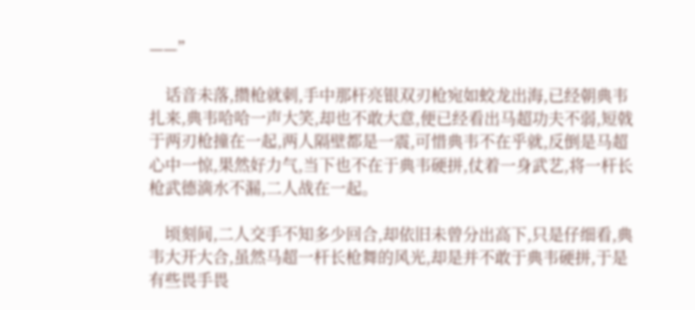——”

    话音未落,攒枪就刺,手中那杆亮银双刃枪宛如蛟龙出海,已经朝典韦扎来,典韦哈哈一声大笑,却也不敢大意,便已经看出马超功夫不弱,短戟于两刃枪撞在一起,两人隔壁都是一震,可惜典韦不在乎就,反倒是马超心中一惊,果然好力气,当下也不在于典韦硬拼,仗着一身武艺,将一杆长枪武德滴水不漏,二人战在一起。

    顷刻间,二人交手不知多少回合,却依旧未曾分出高下,只是仔细看,典韦大开大合,虽然马超一杆长枪舞的风光,却是并不敢于典韦硬拼,于是有些畏手畏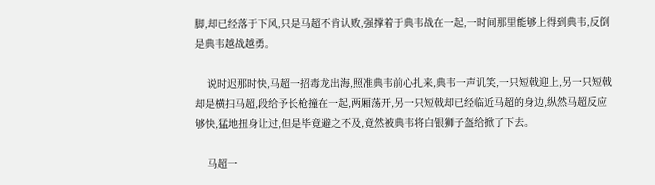脚,却已经落于下风,只是马超不肯认败,强撑着于典韦战在一起,一时间那里能够上得到典韦,反倒是典韦越战越勇。

    说时迟那时快,马超一招毒龙出海,照准典韦前心扎来,典韦一声讥笑,一只短戟迎上,另一只短戟却是横扫马超,段给予长枪撞在一起,两厢荡开,另一只短戟却已经临近马超的身边,纵然马超反应够快,猛地扭身让过,但是毕竟避之不及,竟然被典韦将白银狮子盔给掀了下去。

    马超一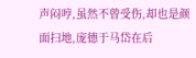声闷哼,虽然不曾受伤,却也是颜面扫地,庞德于马岱在后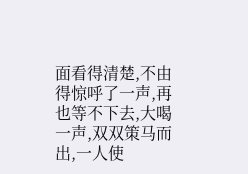面看得清楚,不由得惊呼了一声,再也等不下去,大喝一声,双双策马而出,一人使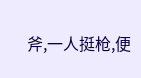斧,一人挺枪,便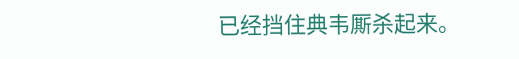已经挡住典韦厮杀起来。